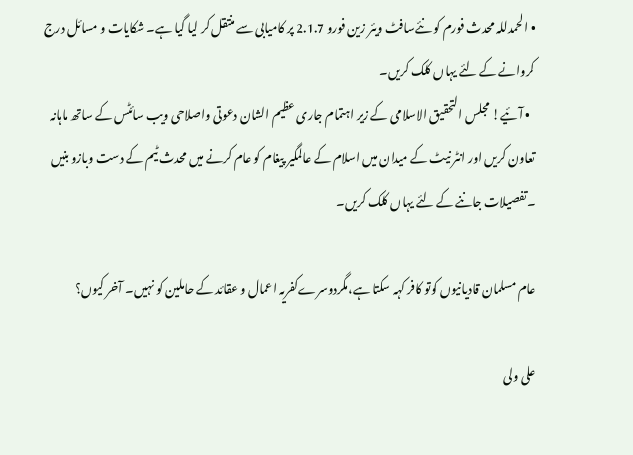• الحمدللہ محدث فورم کو نئےسافٹ ویئر زین فورو 2.1.7 پر کامیابی سے منتقل کر لیا گیا ہے۔ شکایات و مسائل درج کروانے کے لئے یہاں کلک کریں۔
  • آئیے! مجلس التحقیق الاسلامی کے زیر اہتمام جاری عظیم الشان دعوتی واصلاحی ویب سائٹس کے ساتھ ماہانہ تعاون کریں اور انٹر نیٹ کے میدان میں اسلام کے عالمگیر پیغام کو عام کرنے میں محدث ٹیم کے دست وبازو بنیں ۔تفصیلات جاننے کے لئے یہاں کلک کریں۔

عام مسلمان قادیانیوں کوتو کافر کہہ سکتا ہے،مگردوسرےکفریہ اعمال و عقائد کے حاملین کو نہیں۔ آخر کیوں؟

علی ولی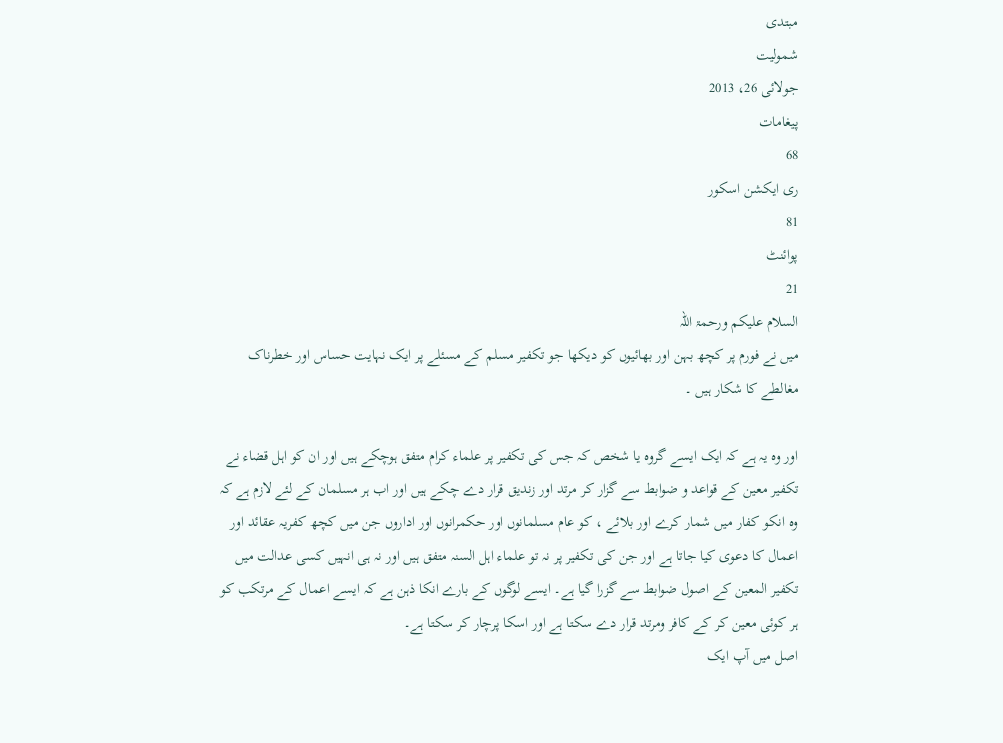مبتدی
شمولیت
جولائی 26، 2013
پیغامات
68
ری ایکشن اسکور
81
پوائنٹ
21
السلام علیکم ورحمۃ اللہ
میں نے فورم پر کچھ بہن اور بھائیوں کو دیکھا جو تکفیر مسلم کے مسئلے پر ایک نہایت حساس اور خطرناک مغالطے کا شکار ہیں ۔

اور وہ یہ ہے کہ ایک ایسے گروہ یا شخص کہ جس کی تکفیر پر علماء کرام متفق ہوچکے ہیں اور ان کو اہل قضاء نے تکفیر معین کے قواعد و ضوابط سے گزار کر مرتد اور زندیق قرار دے چکے ہیں اور اب ہر مسلمان کے لئے لازم ہے کہ وہ انکو کفار میں شمار کرے اور بلائے ، کو عام مسلمانوں اور حکمرانوں اور اداروں جن میں کچھ کفریہ عقائد اور اعمال کا دعوی کیا جاتا ہے اور جن کی تکفیر پر نہ تو علماء اہل السنہ متفق ہیں اور نہ ہی انہیں کسی عدالت میں تکفیر المعین کے اصول ضوابط سے گزرا گیا ہے۔ ایسے لوگوں کے بارے انکا ذہن ہے کہ ایسے اعمال کے مرتکب کو ہر کوئی معین کر کے کافر ومرتد قرار دے سکتا ہے اور اسکا پرچار کر سکتا ہے۔
اصل میں آپ ایک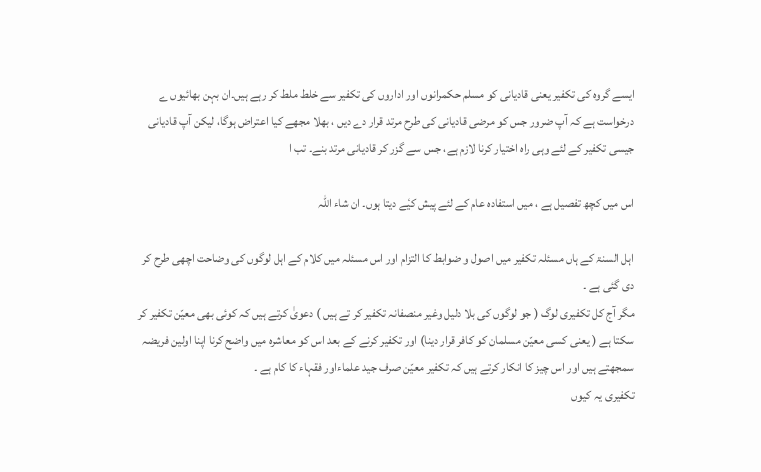ایسے گروہ کی تکفیر یعنی قادیانی کو مسلم حکمرانوں اور اداروں کی تکفیر سے خلط ملط کر رہے ہیں۔ان بہن بھائیوں ے درخواست ہے کہ آپ ضرور جس کو مرضی قادیانی کی طرح مرتد قرار دے دیں ، بھلا مجھے کیا اعتراض ہوگا، لیکن آپ قادیانی جیسی تکفیر کے لئے وہی راہ اختیار کرنا لازم ہے، جس سے گزر کر قادیانی مرتد بنے۔ تب ا

اس میں کچھ تفصیل ہے ، میں استفادہ عام کے لئے پیش کیٗے دیتا ہوں۔ ان شاء اللہ

اہل السنۃ کے ہاں مسئلہ تکفیر میں اصول و ضوابط کا التزام اور اس مسئلہ میں کلام کے اہل لوگوں کی وضاحت اچھی طرح کر دی گئی ہے ۔
مگر آج کل تکفیری لوگ ( جو لوگوں کی بلا دلیل وغیر منصفانہ تکفیر کر تے ہیں ) دعویٰ کرتے ہیں کہ کوئی بھی معیّن تکفیر کر سکتا ہے ( یعنی کسی معیّن مسلمان کو کافر قرار دینا) اور تکفیر کرنے کے بعد اس کو معاشرہ میں واضح کرنا اپنا اولین فریضہ سمجھتے ہیں اور اس چیز کا انکار کرتے ہیں کہ تکفیر معیّن صرف جید علماءاور فقہاء کا کام ہے ۔
تکفیری یہ کیوں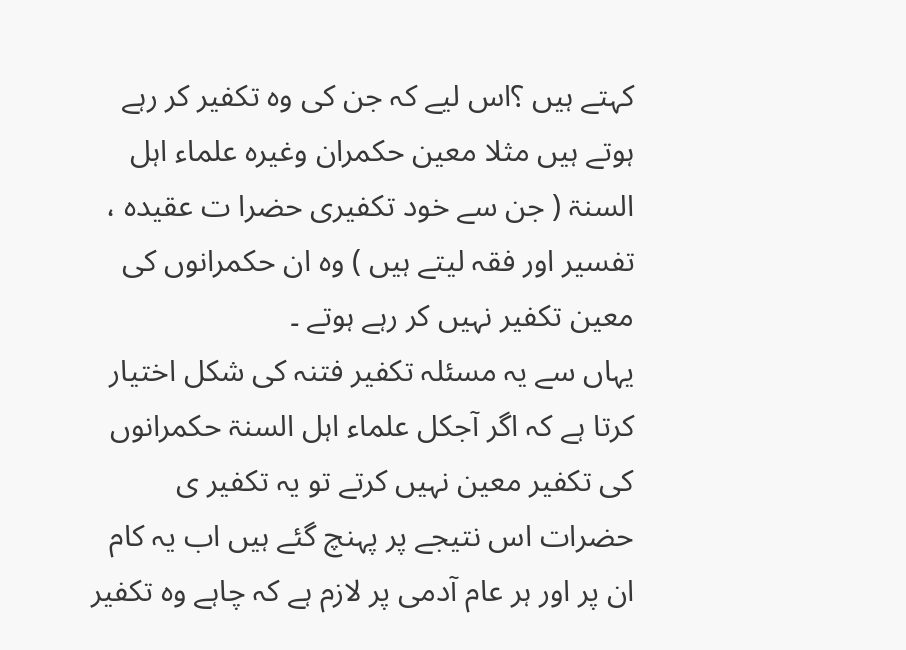کہتے ہیں ؟اس لیے کہ جن کی وہ تکفیر کر رہے ہوتے ہیں مثلا معین حکمران وغیرہ علماء اہل السنۃ ( جن سے خود تکفیری حضرا ت عقیدہ ، تفسیر اور فقہ لیتے ہیں ) وہ ان حکمرانوں کی معین تکفیر نہیں کر رہے ہوتے ۔
یہاں سے یہ مسئلہ تکفیر فتنہ کی شکل اختیار کرتا ہے کہ اگر آجکل علماء اہل السنۃ حکمرانوں کی تکفیر معین نہیں کرتے تو یہ تکفیر ی حضرات اس نتیجے پر پہنچ گئے ہیں اب یہ کام ان پر اور ہر عام آدمی پر لازم ہے کہ چاہے وہ تکفیر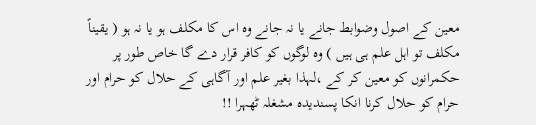معین کے اصول وضوابط جانے یا نہ جانے وہ اس کا مکلف ہو یا نہ ہو ( یقیناً مکلف تو اہل علم ہی ہیں ) وہ لوگوں کو کافر قرار دے گا خاص طور پر حکمرانوں کو معین کر کے ،لہذا بغیر علم اور آگاہی کے حلال کو حرام اور حرام کو حلال کرنا انکا پسندیدہ مشغلہ ٹھہرا !!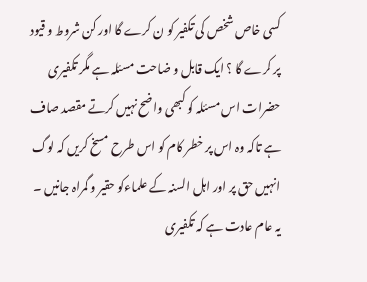کسی خاص شخص کی تکفیر کو ن کرے گا اور کن شروط و قیود پر کرے گا ؟ ایک قابل و ضاحت مسئلہ ہے مگر تکفیری حضرات اس مسئلہ کو کبھی واضح نہیں کرتے مقصد صاف ہے تاکہ وہ اس پر خطر کام کو اس طرح مسخ کریں کہ لوگ انہیں حق پر اور اہل السنہ کے علماءکو حقیر و گمراہ جانیں ۔
یہ عام عادت ہے کہ تکفیری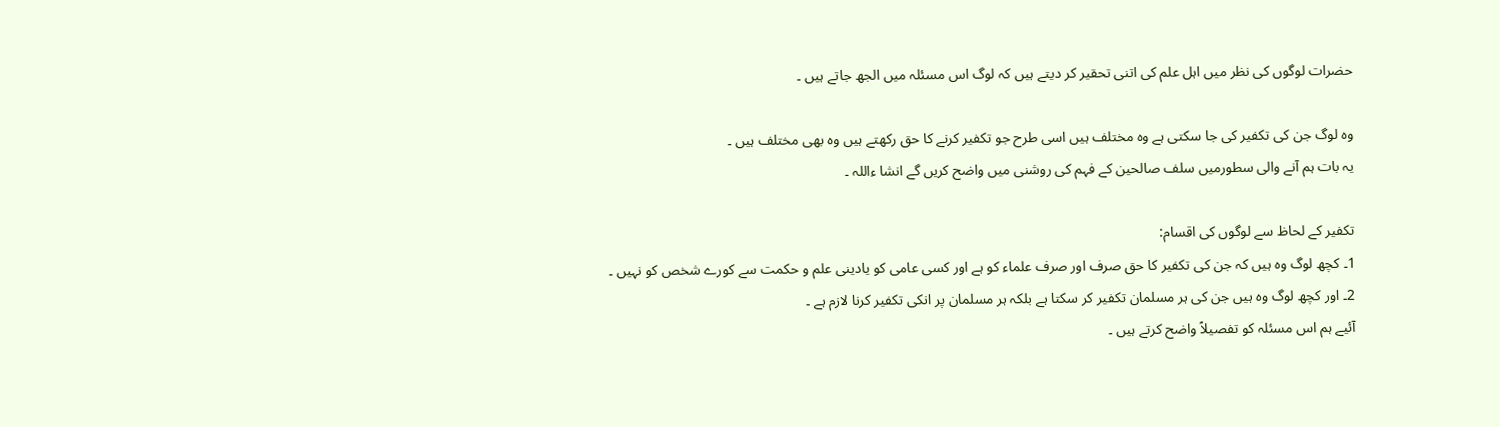حضرات لوگوں کی نظر میں اہل علم کی اتنی تحقیر کر دیتے ہیں کہ لوگ اس مسئلہ میں الجھ جاتے ہیں ۔

وہ لوگ جن کی تکفیر کی جا سکتی ہے وہ مختلف ہیں اسی طرح جو تکفیر کرنے کا حق رکھتے ہیں وہ بھی مختلف ہیں ۔
یہ بات ہم آنے والی سطورمیں سلف صالحین کے فہم کی روشنی میں واضح کریں گے انشا ءاللہ ۔

تکفیر کے لحاظ سے لوگوں کی اقسام:
1۔ کچھ لوگ وہ ہیں کہ جن کی تکفیر کا حق صرف اور صرف علماء کو ہے اور کسی عامی کو یادینی علم و حکمت سے کورے شخص کو نہیں ۔
2۔ اور کچھ لوگ وہ ہیں جن کی ہر مسلمان تکفیر کر سکتا ہے بلکہ ہر مسلمان پر انکی تکفیر کرنا لازم ہے ۔
آئیے ہم اس مسئلہ کو تفصیلاً واضح کرتے ہیں ۔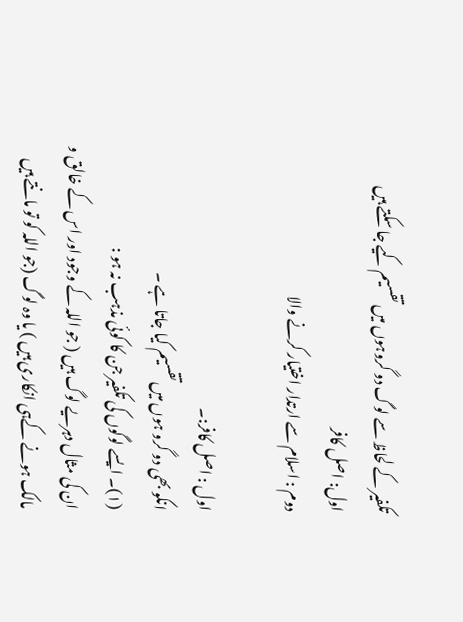تکفیر کے لحاظ سے لوگ دو گروہوں میں تقسیم کیے جا سکتے ہیں
اول: اصل کافر
دوم : اسلام سے ارتدار اختیار کرنے والا

اول : اصل کافر:۔
انکو بھی دو گرو ہوں میں تقسیم کیا جاتا ہے ۔
(۱)۔ ایسے لوگوں کی تکفیر جن کا کوئی مذہب نہ ہو :
ان کی مثال دہریے لوگ ہیں ( جو اللہ کے وجود اور اس کے خالق و مالک ہونے کےہی انکاری ہیں ) یا وہ لوگ (جو اللہ کو تو مانتے ہیں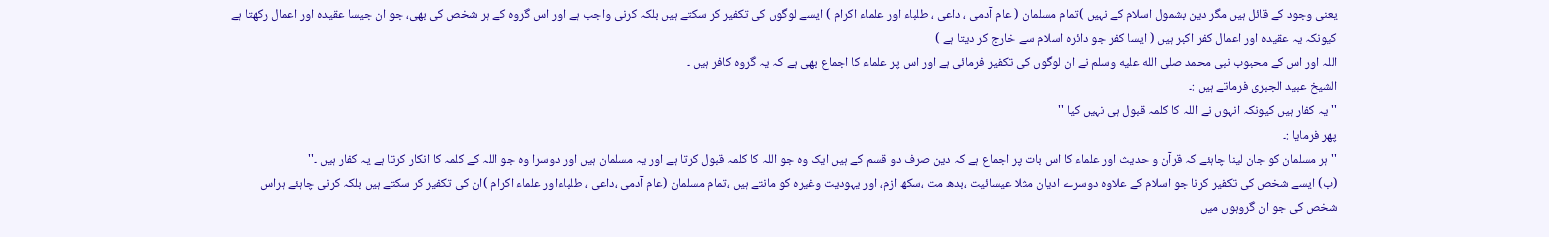یعنی وجود کے قائل ہیں مگر دین بشمول اسلام کے نہیں )تمام مسلمان ( عام آدمی ، داعی ، طلباء اور علماء اکرام ) ایسے لوگوں کی تکفیر کر سکتے ہیں بلکہ کرنی واجب ہے اور اس گروہ کے ہر شخص کی بھی، جو ان جیسا عقیدہ اور اعمال رکھتا ہے کیونکہ یہ عقیدہ اور اعمال کفر اکبر ہیں ( ایسا کفر جو دائرہ اسلام سے خارج کر دیتا ہے )
اللہ اور اس کے محبوب نبی محمد صلى الله عليه وسلم نے ان لوگوں کی تکفیر فرمائی ہے اور اس پر علماء کا اجماع بھی ہے کہ یہ گروہ کافر ہیں ۔
الشیخ عبید الجبری فرماتے ہیں :۔
'' یہ کفار ہیں کیونکہ انہوں نے اللہ کا کلمہ قبول ہی نہیں کیا ''
پھر فرمایا :۔
'' ہر مسلمان کو جان لینا چاہئے کہ قرآن و حدیث اور علماء کا اس بات پر اجماع ہے کہ دین صرف دو قسم کے ہیں ایک وہ جو اللہ کا کلمہ قبول کرتا ہے اور یہ مسلمان ہیں اور دوسرا وہ جو اللہ کے کلمہ کا انکار کرتا ہے یہ کفار ہیں ۔''
(ب) ایسے شخص کی تکفیر کرنا جو اسلام کے علاوہ دوسرے ادیان مثلا عیسائیت ،بدھ مت ،سکھ ازم، اور یہودیت وغیرہ کو مانتے ہیں ،تمام مسلمان (عام آدمی ،داعی ، طلباءاور علماء اکرام )ان کی تکفیر کر سکتے ہیں بلکہ کرنی چاہئے ہراس شخص کی جو ان گروہوں میں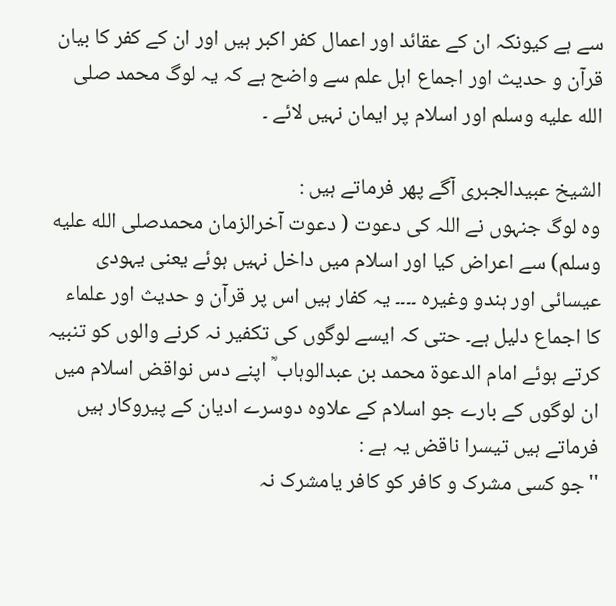سے ہے کیونکہ ان کے عقائد اور اعمال کفر اکبر ہیں اور ان کے کفر کا بیان قرآن و حدیث اور اجماع اہل علم سے واضح ہے کہ یہ لوگ محمد صلى الله عليه وسلم اور اسلام پر ایمان نہیں لائے ۔

الشیخ عبیدالجبری آگے پھر فرماتے ہیں :
وہ لوگ جنہوں نے اللہ کی دعوت ( دعوت آخرالزمان محمدصلى الله عليه وسلم) سے اعراض کیا اور اسلام میں داخل نہیں ہوئے یعنی یہودی عیسائی اور ہندو وغیرہ ۔۔۔۔ یہ کفار ہیں اس پر قرآن و حدیث اور علماء کا اجماع دلیل ہے۔ حتی کہ ایسے لوگوں کی تکفیر نہ کرنے والوں کو تنبیہ کرتے ہوئے امام الدعوۃ محمد بن عبدالوہاب ؒ اپنے دس نواقض اسلام میں ان لوگوں کے بارے جو اسلام کے علاوہ دوسرے ادیان کے پیروکار ہیں فرماتے ہیں تیسرا ناقض یہ ہے :
''جو کسی مشرک و کافر کو کافر یامشرک نہ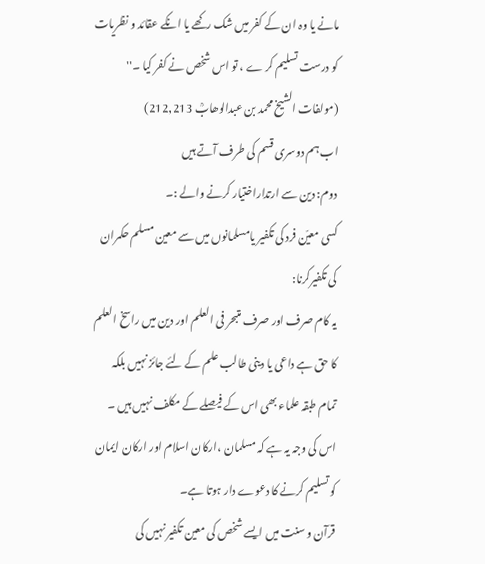مانے یا وہ ان کے کفر میں شک رکھے یا انکے عقائد و نظریات کو درست تسلیم کر ے ، تو اس شخص نے کفر کیا ۔''
(مولفات الشیخ محمد بن عبدالوھابؒ 212,213)
اب ہم دوسری قسم کی طرف آتے ہیں
دوم: دین سے ارتداراختیار کرنے والے :۔
کسی معیّن فرد کی تکفیر یامسلمانوں میں سے معین مسلم حکمران کی تکفیرکرنا:
یہ کام صرف اور صرف متبحر فی العلم اور دین میں راسخ العلم کا حق ہے داعی یا دینی طالب علم کے لئے جائز نہیں بلکہ تمام طبقہ علماء بھی اس کے فیصلے کے مکلف نہیں ہیں ۔
اس کی وجہ یہ ہے کہ مسلمان ،ارکان اسلام اور ارکان ایمان کو تسلیم کرنے کا دعوے دار ہوتا ہے۔
قرآن و سنت میں ایسے شخص کی معین تکفیر نہیں کی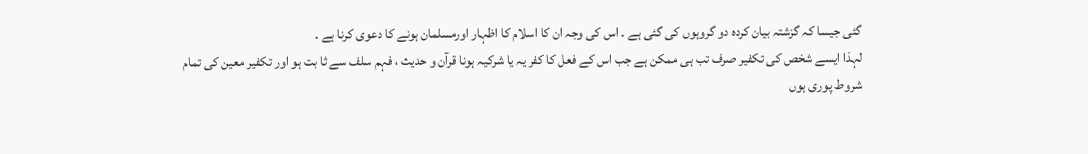گئی جیسا کہ گزشتہ بیان کردہ دو گروہوں کی گئی ہے ۔ اس کی وجہ ان کا اسلام کا اظہار اورمسلمان ہونے کا دعوی کرنا ہے ۔
لہذا ایسے شخص کی تکفیر صرف تب ہی ممکن ہے جب اس کے فعل کا کفر یہ یا شرکیہ ہونا قرآن و حدیث ، فہم سلف سے ثا بت ہو اور تکفیر معین کی تمام شروط پوری ہوں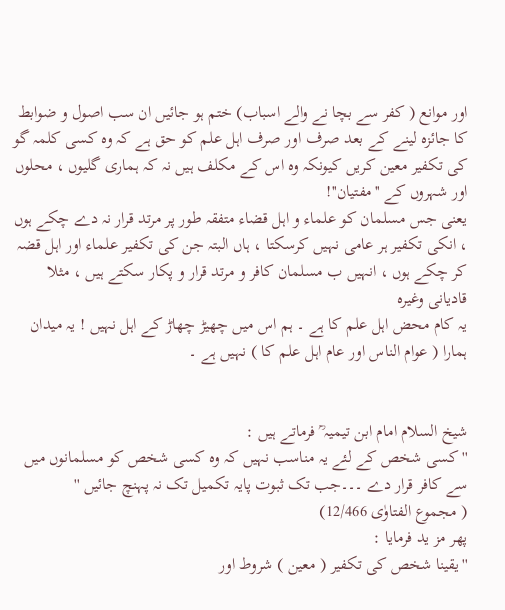اور موانع ( کفر سے بچا نے والے اسباب) ختم ہو جائیں ان سب اصول و ضوابط کا جائزہ لینے کے بعد صرف اور صرف اہل علم کو حق ہے کہ وہ کسی کلمہ گو کی تکفیر معین کریں کیونکہ وہ اس کے مکلف ہیں نہ کہ ہماری گلیوں ، محلوں اور شہروں کے ''مفتیان''!
یعنی جس مسلمان کو علماء و اہل قضاء متفقہ طور پر مرتد قرار نہ دے چکے ہوں ، انکی تکفیر ہر عامی نہیں کرسکتا ، ہاں البتہ جن کی تکفیر علماء اور اہل قضہ کر چکے ہوں ، انہیں ب مسلمان کافر و مرتد قرار و پکار سکتے ہیں ، مثلا قادیانی وغیرہ
یہ کام محض اہل علم کا ہے ۔ ہم اس میں چھیڑ چھاڑ کے اہل نہیں ! یہ میدان ہمارا ( عوام الناس اور عام اہل علم کا ) نہیں ہے ۔


شیخ السلام امام ابن تیمیہ ؒ فرماتے ہیں :
'' کسی شخص کے لئے یہ مناسب نہیں کہ وہ کسی شخص کو مسلمانوں میں سے کافر قرار دے ۔۔۔جب تک ثبوت پایہ تکمیل تک نہ پہنچ جائیں ''
( مجموع الفتاوٰی 12/466)
پھر مز ید فرمایا :
''یقینا شخص کی تکفیر ( معین ) شروط اور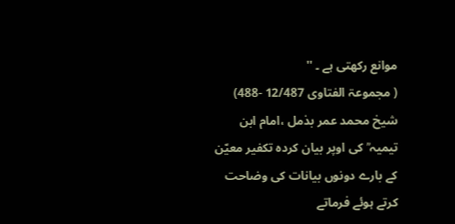موانع رکھتی ہے ۔ ''
( مجموعۃ الفتاوی 12/487 -488)
شیخ محمد عمر بذمل ،امام ابن تیمیہ ؒ کی اوپر بیان کردہ تکفیر معیّن کے بارے دونوں بیانات کی وضاحت کرتے ہوئے فرماتے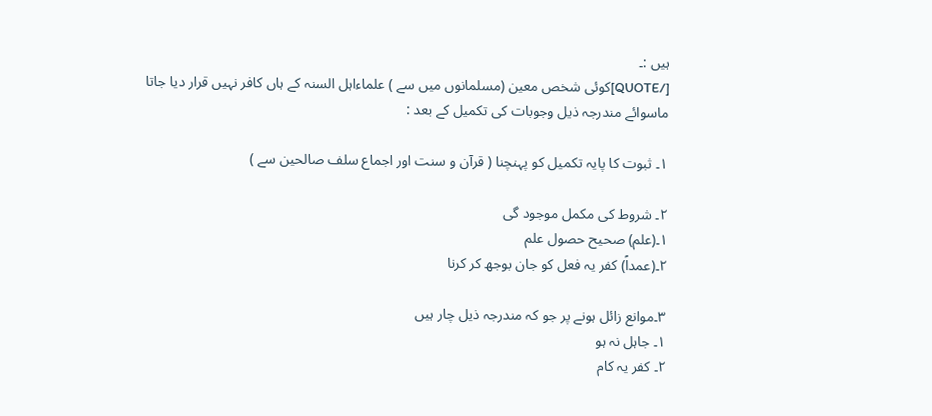ہیں :۔
[/QUOTE]کوئی شخص معین (مسلمانوں میں سے ) علماءاہل السنہ کے ہاں کافر نہیں قرار دیا جاتا
ماسوائے مندرجہ ذیل وجوبات کی تکمیل کے بعد :

۱۔ ثبوت کا پایہ تکمیل کو پہنچنا ( قرآن و سنت اور اجماع سلف صالحین سے )

۲۔ شروط کی مکمل موجود گی
۱۔(علم) صحیح حصول علم
۲۔(عمداً) کفر یہ فعل کو جان بوجھ کر کرنا

۳۔موانع زائل ہونے پر جو کہ مندرجہ ذیل چار ہیں
۱۔ جاہل نہ ہو
۲۔ کفر یہ کام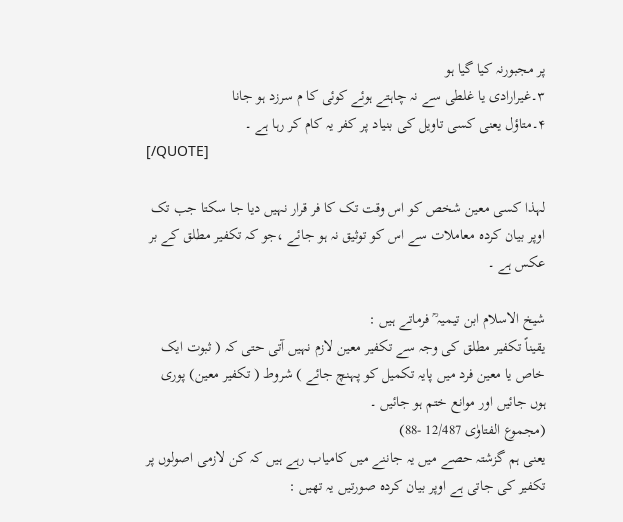پر مجبورنہ کیا گیا ہو
۳۔غیرارادی یا غلطی سے نہ چاہتے ہوئے کوئی کا م سرزد ہو جانا
۴۔متاؤل یعنی کسی تاویل کی بنیاد پر کفر یہ کام کر رہا ہے ۔
[/QUOTE]

لہذا کسی معین شخص کو اس وقت تک کا فر قرار نہیں دیا جا سکتا جب تک اوپر بیان کردہ معاملات سے اس کو توثیق نہ ہو جائے ،جو کہ تکفیر مطلق کے بر عکس ہے ۔

شیخ الاسلام ابن تیمیہ ؒ فرماتے ہیں :
یقیناً تکفیر مطلق کی وجہ سے تکفیر معین لازم نہیں آتی حتی کہ ( ثبوت ایک خاص یا معین فرد میں پایہ تکمیل کو پہنچ جائے ) شروط ( تکفیر معین) پوری ہوں جائیں اور موانع ختم ہو جائیں ۔
(مجموع الفتاوٰی 12/487 -88)
یعنی ہم گزشتہ حصے میں یہ جاننے میں کامیاب رہے ہیں کہ کن لازمی اصولوں پر تکفیر کی جاتی ہے اوپر بیان کردہ صورتیں یہ تھیں :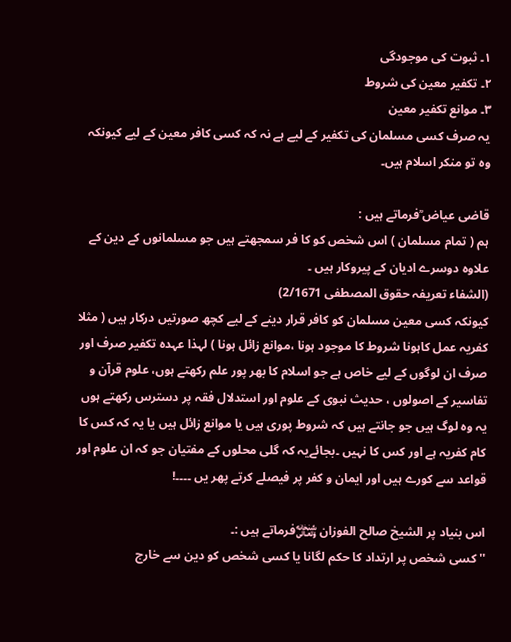۱۔ ثبوت کی موجودگی
۲۔ تکفیر معین کی شروط
۳۔ موانع تکفیر معین
یہ صرف کسی مسلمان کی تکفیر کے لیے ہے نہ کہ کسی کافر معین کے لیے کیونکہ وہ تو منکر اسلام ہیں۔

قاضی عیاض ؒفرماتے ہیں :
ہم ( تمام مسلمان ) اس شخص کو کا فر سمجھتے ہیں جو مسلمانوں کے دین کے علاوہ دوسرے ادیان کے پیروکار ہیں ۔
(الشفاء تعریفہ حقوق المصطفی 2/1671)
کیونکہ کسی معین مسلمان کو کافر قرار دینے کے لیے کچھ صورتیں درکار ہیں ( مثلا کفریہ عمل کاہونا شروط کا موجود ہونا ،موانع زائل ہونا ) لہذا عہدہ تکفیر صرف اور صرف ان لوگوں کے لیے خاص ہے جو اسلام کا بھر پور علم رکھتے ہوں، علوم قرآن و تفاسیر کے اصولوں ، حدیث نبوی کے علوم اور استدلال فقہ پر دسترس رکھتے ہوں یہ وہ لوگ ہیں جو جانتے ہیں کہ شروط پوری ہیں یا موانع زائل ہیں یا یہ کہ کس کا کام کفریہ ہے اور کس کا نہیں ۔بجائےیہ کہ گلی محلوں کے مفتیان جو کہ ان علوم اور قواعد سے کورے ہیں اور ایمان و کفر پر فیصلے کرتے پھر یں ۔۔۔۔!

اس بنیاد پر الشیخ صالح الفوزان ﷾فرماتے ہیں :۔
'' کسی شخص پر ارتداد کا حکم لگانا یا کسی شخص کو دین سے خارج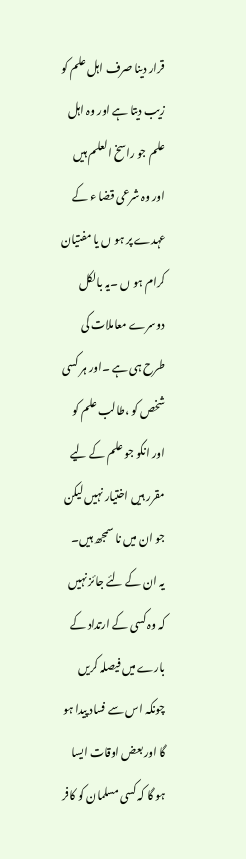قرار دینا صرف اہل علم کو زیب دیتا ہے اور وہ اہل علم جو راسخ العلم ہیں اور وہ شرعی قضا ء کے عہدے پر ہو ں یا مفتیان کرام ہو ں ۔یہ بالکل دوسرے معاملات کی طرح ہی ہے ۔اور ہر کسی شخص کو ،طالب علم کو اور انکو جو علم کے لیے مقرر ہیں اختیار نہیں لیکن جو ان میں نا سمجھ ہیں۔
یہ ان کے لئے جائز نہیں کہ وہ کسی کے ارتداد کے بارے میں فیصلہ کریں چونکہ اس سے فساد پیدا ہو گا اور بعض اوقات ایسا ہو گا کہ کسی مسلمان کو کافر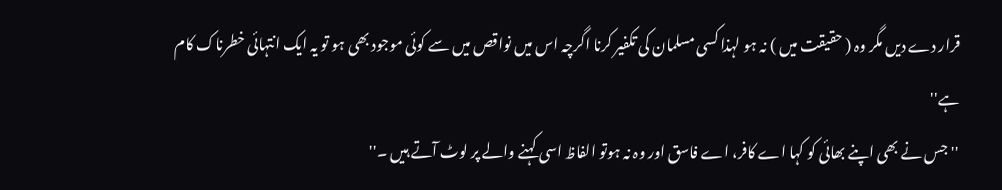قرار دے دیں مگر وہ ( حقیقت میں ) نہ ہو لہذا کسی مسلمان کی تکفیر کرنا اگرچہ اس میں نواقص میں سے کوئی موجود بھی ہو تو یہ ایک انتہائی خطرناک کام ہے''
'' جس نے بھی اپنے بھائی کو کہا اے کافر، اے فاسق اور وہ نہ ہوتو الفاظ اسی کہنے والے پر لوٹ آتے ہیں ۔''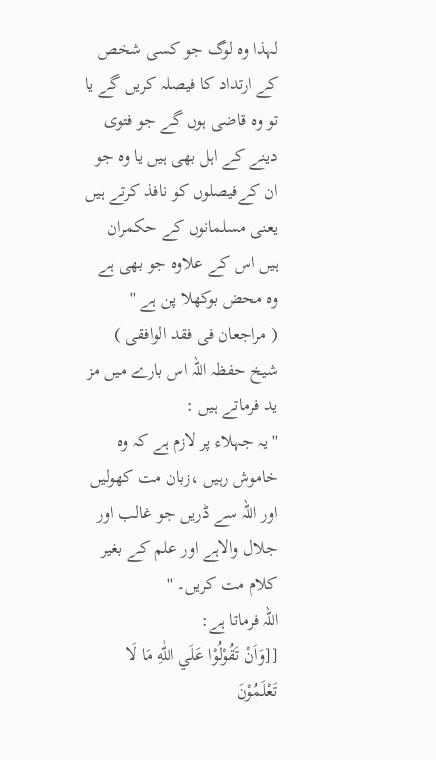لہذا وہ لوگ جو کسی شخص کے ارتداد کا فیصلہ کریں گے یا تو وہ قاضی ہوں گے جو فتوی دینے کے اہل بھی ہیں یا وہ جو ان کےفیصلوں کو نافذ کرتے ہیں یعنی مسلمانوں کے حکمران ہیں اس کے علاوہ جو بھی ہے وہ محض بوکھلا پن ہے ''
( مراجعان فی فقد الوافقی )
شیخ حفظہ اللہ اس بارے میں مز ید فرماتے ہیں :
'' یہ جہلاء پر لازم ہے کہ وہ خاموش رہیں ،زبان مت کھولیں اور اللہ سے ڈریں جو غالب اور جلال والاہے اور علم کے بغیر کلام مت کریں۔ ''
اللہ فرماتا ہے:
[[وَاَنْ تَقُوْلُوْا عَلَي اللّٰهِ مَا لَا تَعْلَمُوْنَ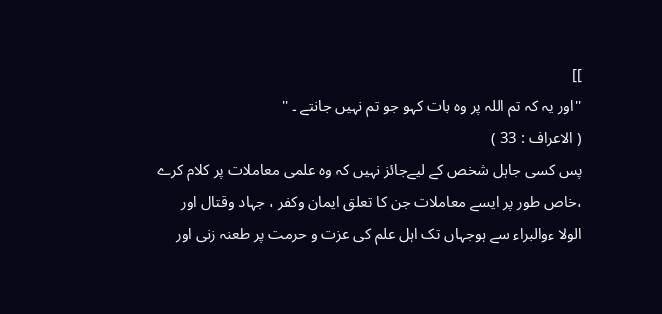]]
''اور یہ کہ تم اللہ پر وہ بات کہو جو تم نہیں جانتے ۔ ''
( الاعراف : 33 )
پس کسی جاہل شخص کے لیےجائز نہیں کہ وہ علمی معاملات پر کلام کرے ،خاص طور پر ایسے معاملات جن کا تعلق ایمان وکفر ، جہاد وقتال اور الولا ءوالبراء سے ہوجہاں تک اہل علم کی عزت و حرمت پر طعنہ زنی اور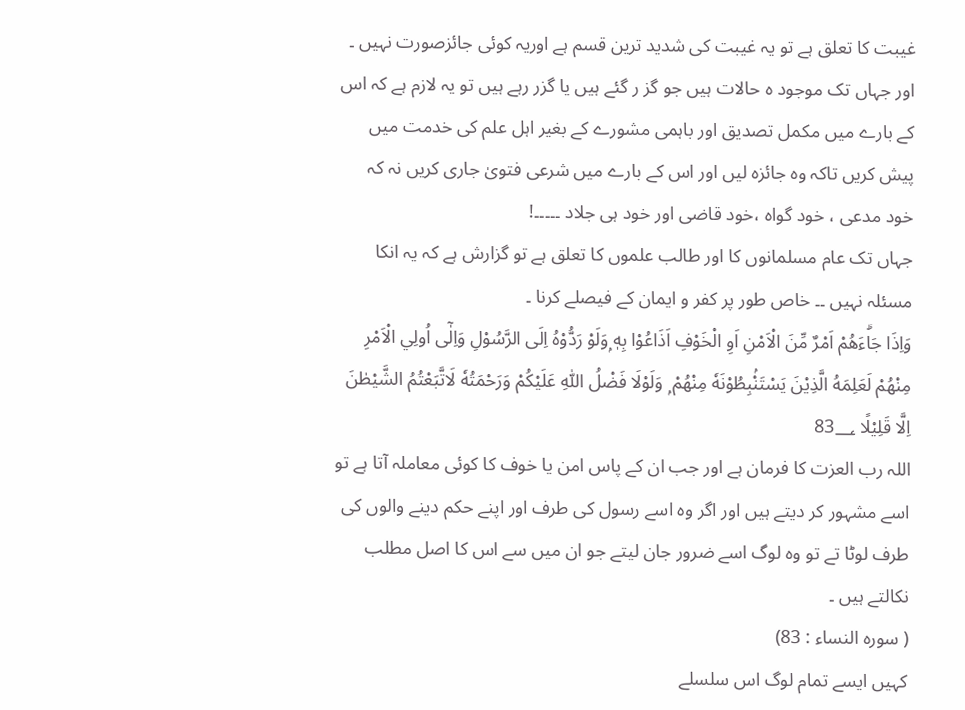غیبت کا تعلق ہے تو یہ غیبت کی شدید ترین قسم ہے اوریہ کوئی جائزصورت نہیں ۔
اور جہاں تک موجود ہ حالات ہیں جو گز ر گئے ہیں یا گزر رہے ہیں تو یہ لازم ہے کہ اس کے بارے میں مکمل تصدیق اور باہمی مشورے کے بغیر اہل علم کی خدمت میں پیش کریں تاکہ وہ جائزہ لیں اور اس کے بارے میں شرعی فتویٰ جاری کریں نہ کہ خود مدعی ، خود گواہ ،خود قاضی اور خود ہی جلاد ۔۔۔۔۔!
جہاں تک عام مسلمانوں کا اور طالب علموں کا تعلق ہے تو گزارش ہے کہ یہ انکا مسئلہ نہیں ۔۔ خاص طور پر کفر و ایمان کے فیصلے کرنا ۔
وَاِذَا جَاۗءَھُمْ اَمْرٌ مِّنَ الْاَمْنِ اَوِ الْخَوْفِ اَذَاعُوْا بِهٖ ۭوَلَوْ رَدُّوْهُ اِلَى الرَّسُوْلِ وَاِلٰٓى اُولِي الْاَمْرِ مِنْھُمْ لَعَلِمَهُ الَّذِيْنَ يَسْتَنْۢبِطُوْنَهٗ مِنْھُمْ ۭ وَلَوْلَا فَضْلُ اللّٰهِ عَلَيْكُمْ وَرَحْمَتُهٗ لَاتَّبَعْتُمُ الشَّيْطٰنَ اِلَّا قَلِيْلًا 83؀
اللہ رب العزت کا فرمان ہے اور جب ان کے پاس امن یا خوف کا کوئی معاملہ آتا ہے تو اسے مشہور کر دیتے ہیں اور اگر وہ اسے رسول کی طرف اور اپنے حکم دینے والوں کی طرف لوٹا تے تو وہ لوگ اسے ضرور جان لیتے جو ان میں سے اس کا اصل مطلب نکالتے ہیں ۔
( سورہ النساء : 83)
کہیں ایسے تمام لوگ اس سلسلے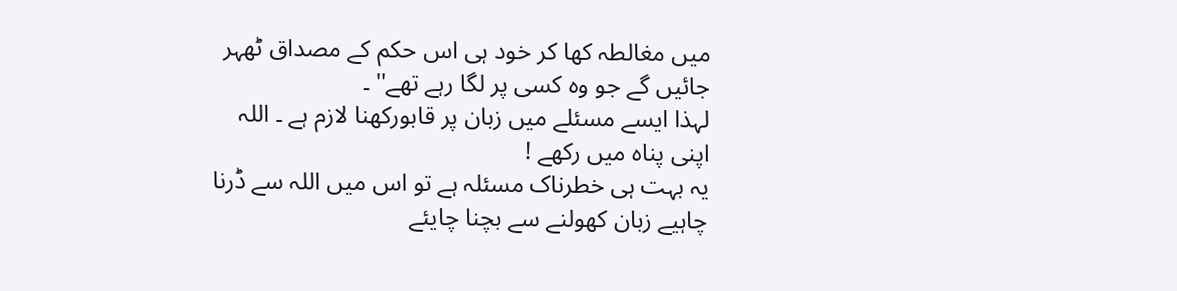میں مغالطہ کھا کر خود ہی اس حکم کے مصداق ٹھہر جائیں گے جو وہ کسی پر لگا رہے تھے'' ۔
لہذا ایسے مسئلے میں زبان پر قابورکھنا لازم ہے ۔ اللہ اپنی پناہ میں رکھے !
یہ بہت ہی خطرناک مسئلہ ہے تو اس میں اللہ سے ڈرنا چاہیے زبان کھولنے سے بچنا چایئے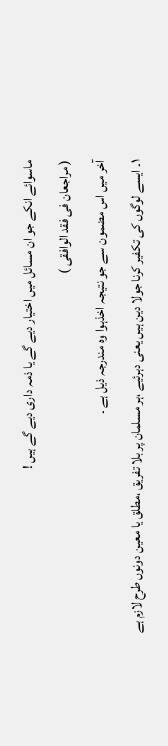ماسوائے انکے جو ان مسائل میں اختیار دیے گے یا ذمہ داری دیے گے ہیں !
( مراجعان فی فقد الوافقی )
آخر میں اس مضمون سے جو نتیجہ اخذہوا وہ مندرجہ ذیل ہے ۔
۱۔ ایسے لوگوں کی تکفیر کرنا جولا دین ہیں یعنی دہرئیے ،ہر مسلمان پر بلا تفریق ،مطلق یا معین دونوں طرح لازم ہے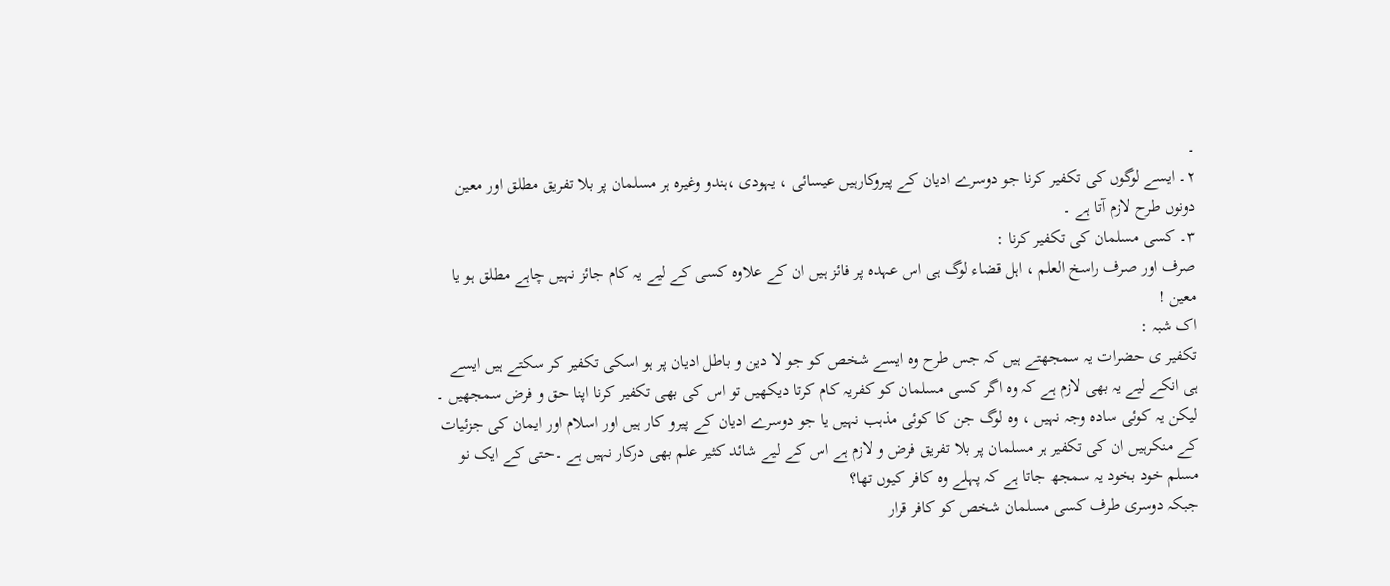۔
۲۔ ایسے لوگوں کی تکفیر کرنا جو دوسرے ادیان کے پیروکارہیں عیسائی ، یہودی ،ہندو وغیرہ ہر مسلمان پر بلا تفریق مطلق اور معین دونوں طرح لازم آتا ہے ۔
۳۔ کسی مسلمان کی تکفیر کرنا :
صرف اور صرف راسخ العلم ، اہل قضاء لوگ ہی اس عہدہ پر فائز ہیں ان کے علاوہ کسی کے لیے یہ کام جائز نہیں چاہے مطلق ہو یا معین !
اک شبہ :
تکفیر ی حضرات یہ سمجھتے ہیں کہ جس طرح وہ ایسے شخص کو جو لا دین و باطل ادیان پر ہو اسکی تکفیر کر سکتے ہیں ایسے ہی انکے لیے یہ بھی لازم ہے کہ وہ اگر کسی مسلمان کو کفریہ کام کرتا دیکھیں تو اس کی بھی تکفیر کرنا اپنا حق و فرض سمجھیں ۔
لیکن یہ کوئی سادہ وجہ نہیں ، وہ لوگ جن کا کوئی مذہب نہیں یا جو دوسرے ادیان کے پیرو کار ہیں اور اسلام اور ایمان کی جزئیات کے منکرہیں ان کی تکفیر ہر مسلمان پر بلا تفریق فرض و لازم ہے اس کے لیے شائد کثیر علم بھی درکار نہیں ہے ۔حتی کے ایک نو مسلم خود بخود یہ سمجھ جاتا ہے کہ پہلے وہ کافر کیوں تھا؟
جبکہ دوسری طرف کسی مسلمان شخص کو کافر قرار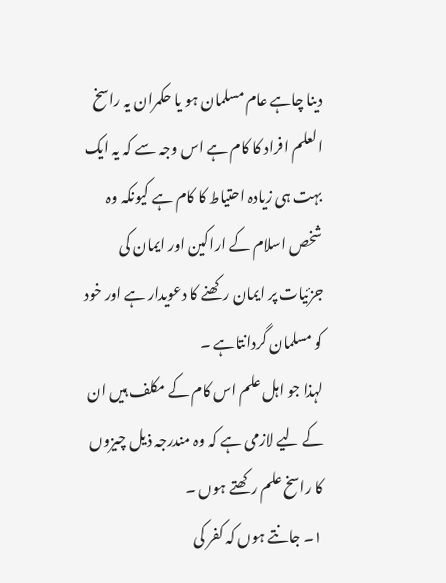دینا چاہے عام مسلمان ہو یا حکمران یہ راسخ العلم افراد کا کام ہے اس وجہ سے کہ یہ ایک بہت ہی زیادہ احتیاط کا کام ہے کیونکہ وہ شخص اسلام کے اراکین اور ایمان کی جزئیات پر ایمان رکھنے کا دعویدار ہے اور خود کو مسلمان گردانتاہے ۔
لہذا جو اہل علم اس کام کے مکلف ہیں ان کے لیے لازمی ہے کہ وہ مندرجہ ذیل چیزوں کا راسخ علم رکھتے ہوں ۔
۱۔ جانتے ہوں کہ کفر کی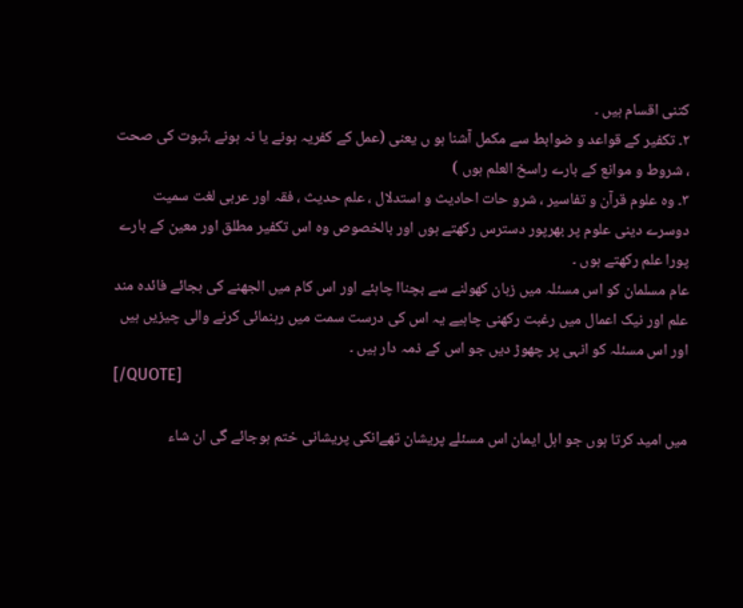کتنی اقسام ہیں ۔
۲۔ تکفیر کے قواعد و ضوابط سے مکمل آشنا ہو ں یعنی (عمل کے کفریہ ہونے یا نہ ہونے ،ثبوت کی صحت ، شروط و موانع کے بارے راسخ العلم ہوں )
۳۔ وہ علوم قرآن و تفاسیر ، شرو حات احادیث و استدلال ، علم حدیث ، فقہ اور عربی لغت سمیت دوسرے دینی علوم پر بھرپور دسترس رکھتے ہوں اور بالخصوص وہ اس تکفیر مطلق اور معین کے بارے پورا علم رکھتے ہوں ۔
عام مسلمان کو اس مسئلہ میں زبان کھولنے سے بچناا چاہئے اور اس کام میں الجھنے کی بجائے فائدہ مند علم اور نیک اعمال میں رغبت رکھنی چاہیے یہ اس کی درست سمت میں رہنمائی کرنے والی چیزیں ہیں اور اس مسئلہ کو انہی پر چھوڑ دیں جو اس کے ذمہ دار ہیں ۔
[/QUOTE]

میں امید کرتا ہوں جو اہل ایمان اس مسئلے پریشان تھےانکی پریشانی ختم ہوجائے گی ان شاء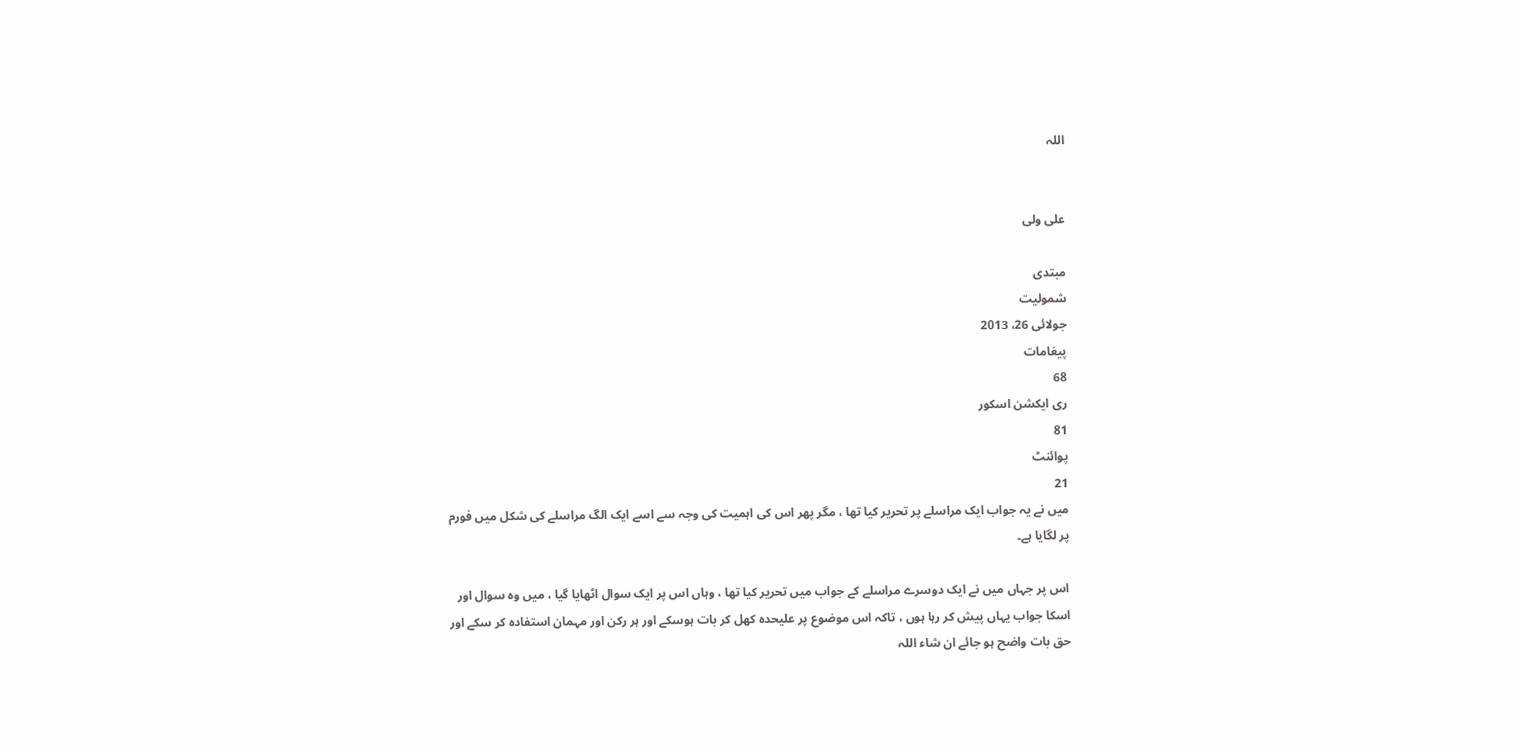اللہ


علی ولی

مبتدی
شمولیت
جولائی 26، 2013
پیغامات
68
ری ایکشن اسکور
81
پوائنٹ
21
میں نے یہ جواب ایک مراسلے پر تحریر کیا تھا ، مگر پھر اس کی اہمیت کی وجہ سے اسے ایک الگ مراسلے کی شکل میں فورم پر لگایا ہے۔

اس پر جہاں میں نے ایک دوسرے مراسلے کے جواب میں تحریر کیا تھا ، وہاں اس پر ایک سوال اٹھایا گیا ، میں وہ سوال اور اسکا جواب یہاں پیش کر رہا ہوں ، تاکہ اس موضوع پر علیحدہ کھل کر بات ہوسکے اور ہر رکن اور مہمان استفادہ کر سکے اور حق بات واضح ہو جائے ان شاء اللہ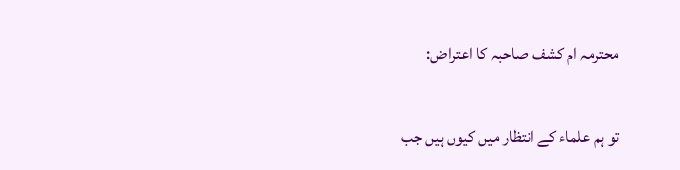محترمہ ام کشف صاحبہ کا اعتراض:

تو ہم علماء کے انتظار میں کیوں ہیں جب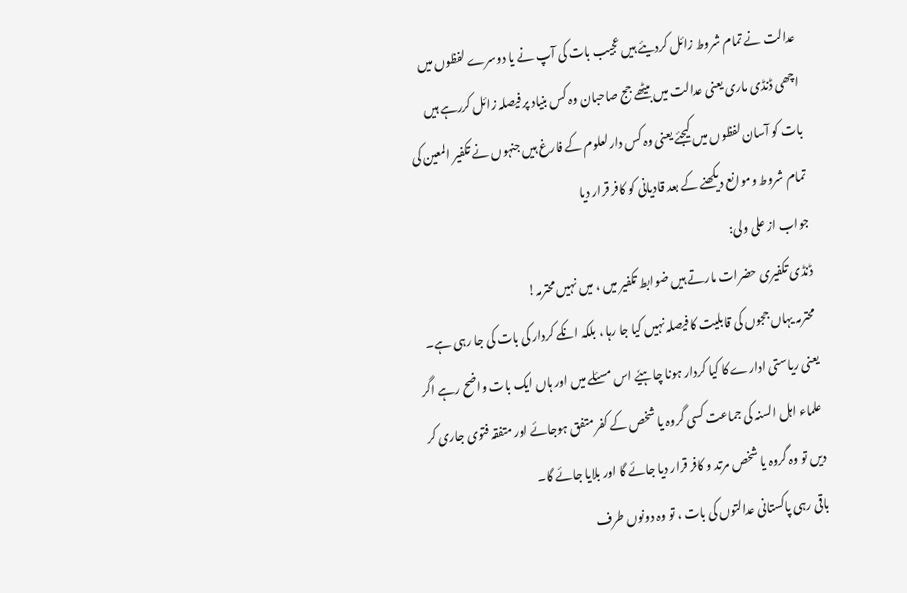عدالت نے تمام شروط زائل کردیئے ہیں عجیب بات کی آپ نے یا دوسرے لفظوں میں اچھی ڈنڈی ماری یعنی عدالت میں بیٹھے جج صاحبان وہ کس بنیاد پر فیصلہ زائل کررہے ہیں بات کو آسان لفظوں میں کیجئے یعنی وہ کس دارلعلوم کے فارغ ہیں جنہوں نے تکفیر المعین کی تمام شروط وموانع دیکھنے کے بعد قادیانی کو کافر قرار دیا
جواب از علی ولی:
ڈنڈی تکفیری حضرات مارتے ہیں ضوابط تکفیر میں ، میں نہیں محترمہ!
محترمہ یہاں ججوں کی قابلیت کا فیصلہ نہیں کیا جا رہا ، بلکہ انکے کردار کی بات کی جا رہی ہے۔
یعنی ریاستی ادارے کا کیا کردار ہونا چاہیٗے اس مسئلے میں اور ہاں ایک بات واضح رہے اگر علماء اہل السنہ کی جماعت کسی گروہ یا شخص کے کفر متفق ہوجائے اور متفقہ فتوی جاری کر دیں تو وہ گروہ یا شخص مرتد و کافر قرار دیا جائے گا اور بلایا جائے گا۔
باقی رہی پاکستانی عدالتوں کی بات ، تو وہ دونوں طرف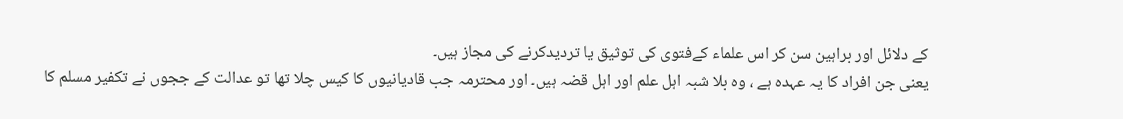کے دلائل اور براہین سن کر اس علماء کےفتوی کی توثیق یا تردیدکرنے کی مجاز ہیں۔
یعنی جن افراد کا یہ عہدہ ہے ، وہ بلا شبہ اہل علم اور اہل قضہ ہیں۔ اور محترمہ جب قادیانیوں کا کیس چلا تھا تو عدالت کے ججوں نے تکفیر مسلم کا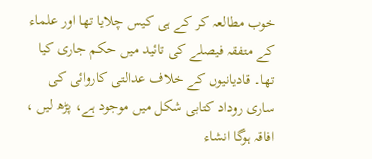خوب مطالعہ کر کے ہی کیس چلایا تھا اور علماء کے متفقہ فیصلے کی تائید میں حکم جاری کیا تھا۔ قادیانیوں کے خلاف عدالتی کاروائی کی ساری روداد کتابی شکل میں موجود ہے، پڑھ لیں ، افاقہ ہوگا انشاء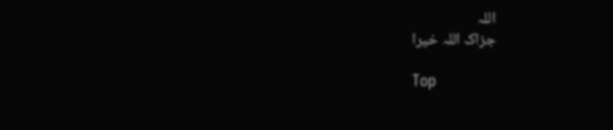اللہ
جزاک اللہ خیرا

Top